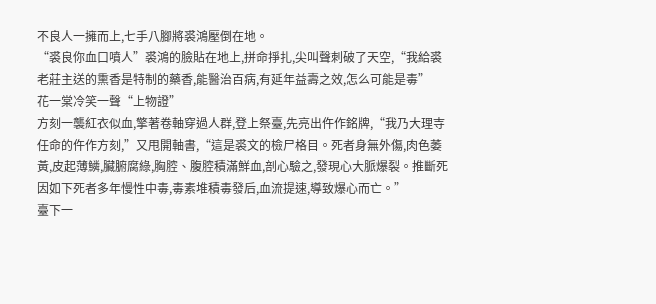不良人一擁而上,七手八腳將裘鴻壓倒在地。
“裘良你血口噴人”裘鴻的臉貼在地上,拼命掙扎,尖叫聲刺破了天空,“我給裘老莊主送的熏香是特制的藥香,能醫治百病,有延年益壽之效,怎么可能是毒”
花一棠冷笑一聲“上物證”
方刻一襲紅衣似血,擎著卷軸穿過人群,登上祭臺,先亮出仵作銘牌,“我乃大理寺任命的仵作方刻,”又甩開軸書,“這是裘文的檢尸格目。死者身無外傷,肉色萎黃,皮起薄鱗,臟腑腐綠,胸腔、腹腔積滿鮮血,剖心驗之,發現心大脈爆裂。推斷死因如下死者多年慢性中毒,毒素堆積毒發后,血流提速,導致爆心而亡。”
臺下一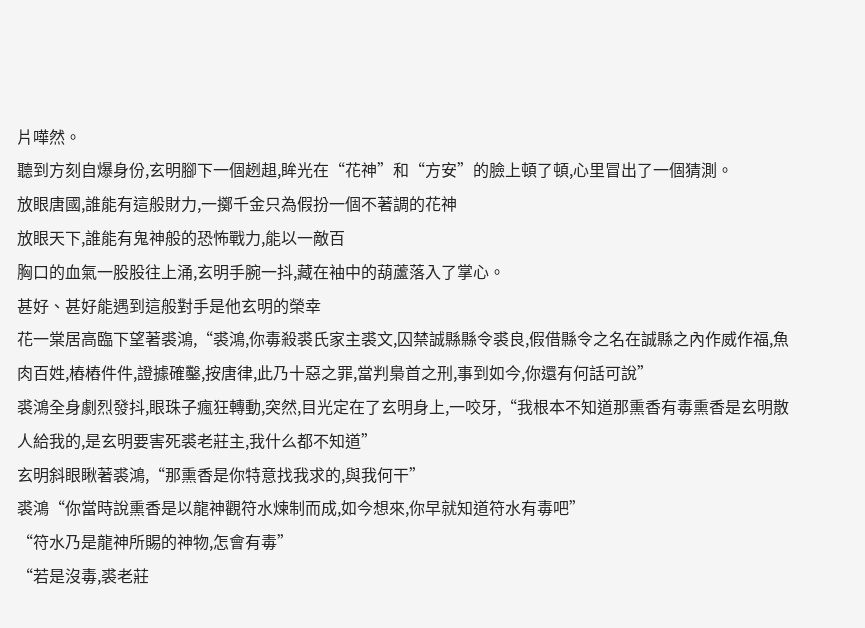片嘩然。
聽到方刻自爆身份,玄明腳下一個趔趄,眸光在“花神”和“方安”的臉上頓了頓,心里冒出了一個猜測。
放眼唐國,誰能有這般財力,一擲千金只為假扮一個不著調的花神
放眼天下,誰能有鬼神般的恐怖戰力,能以一敵百
胸口的血氣一股股往上涌,玄明手腕一抖,藏在袖中的葫蘆落入了掌心。
甚好、甚好能遇到這般對手是他玄明的榮幸
花一棠居高臨下望著裘鴻,“裘鴻,你毒殺裘氏家主裘文,囚禁誠縣縣令裘良,假借縣令之名在誠縣之內作威作福,魚肉百姓,樁樁件件,證據確鑿,按唐律,此乃十惡之罪,當判梟首之刑,事到如今,你還有何話可說”
裘鴻全身劇烈發抖,眼珠子瘋狂轉動,突然,目光定在了玄明身上,一咬牙,“我根本不知道那熏香有毒熏香是玄明散人給我的,是玄明要害死裘老莊主,我什么都不知道”
玄明斜眼瞅著裘鴻,“那熏香是你特意找我求的,與我何干”
裘鴻“你當時說熏香是以龍神觀符水煉制而成,如今想來,你早就知道符水有毒吧”
“符水乃是龍神所賜的神物,怎會有毒”
“若是沒毒,裘老莊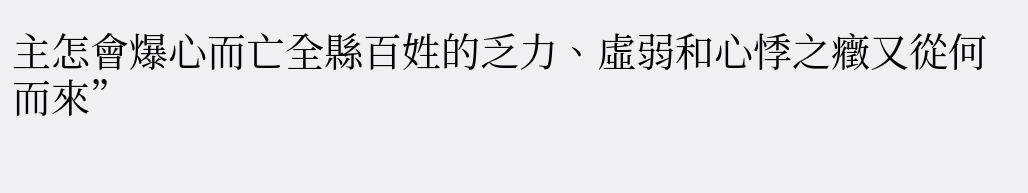主怎會爆心而亡全縣百姓的乏力、虛弱和心悸之癥又從何而來”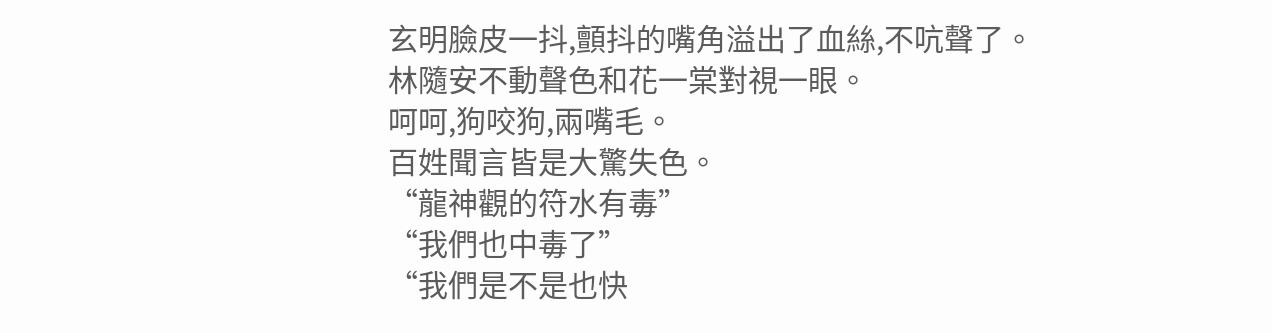玄明臉皮一抖,顫抖的嘴角溢出了血絲,不吭聲了。
林隨安不動聲色和花一棠對視一眼。
呵呵,狗咬狗,兩嘴毛。
百姓聞言皆是大驚失色。
“龍神觀的符水有毒”
“我們也中毒了”
“我們是不是也快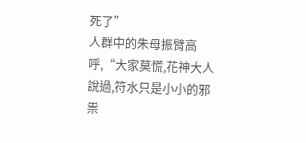死了”
人群中的朱母振臂高呼,“大家莫慌,花神大人說過,符水只是小小的邪祟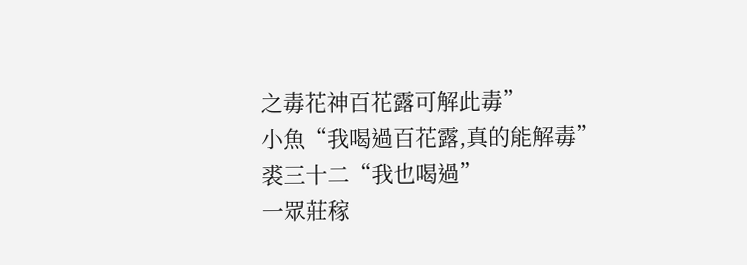之毒花神百花露可解此毒”
小魚“我喝過百花露,真的能解毒”
裘三十二“我也喝過”
一眾莊稼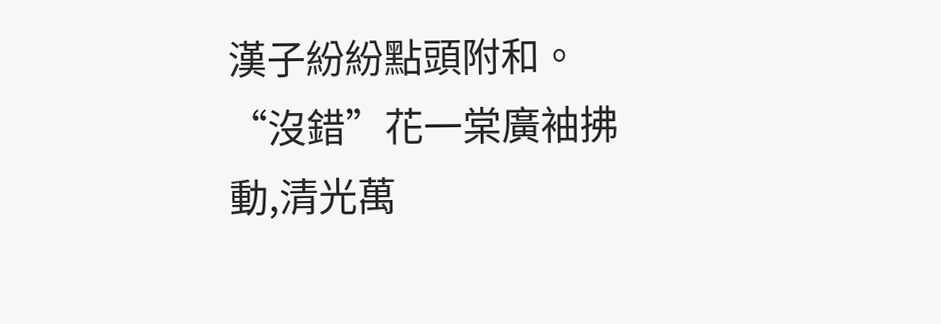漢子紛紛點頭附和。
“沒錯”花一棠廣袖拂動,清光萬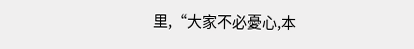里,“大家不必憂心,本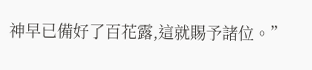神早已備好了百花露,這就賜予諸位。”